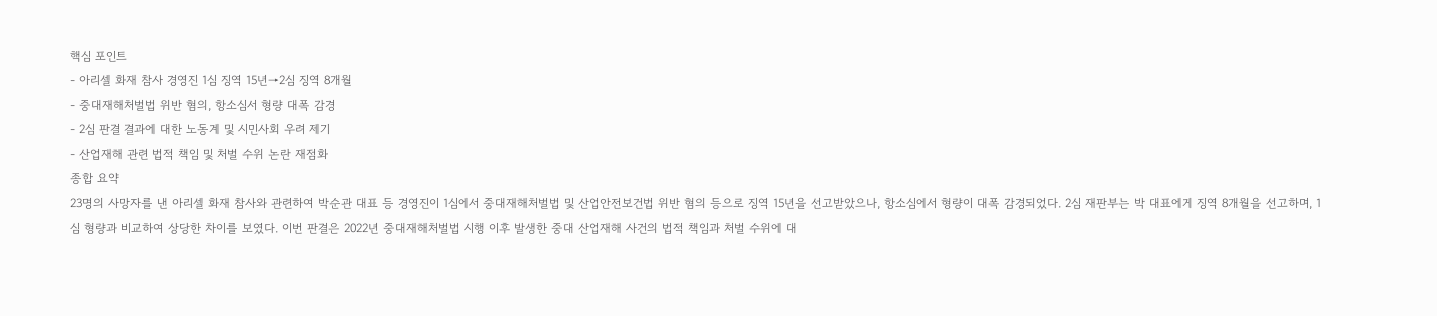핵심 포인트
- 아리셀 화재 참사 경영진 1심 징역 15년→2심 징역 8개월
- 중대재해처벌법 위반 혐의, 항소심서 형량 대폭 감경
- 2심 판결 결과에 대한 노동계 및 시민사회 우려 제기
- 산업재해 관련 법적 책임 및 처벌 수위 논란 재점화
종합 요약
23명의 사망자를 낸 아리셀 화재 참사와 관련하여 박순관 대표 등 경영진이 1심에서 중대재해처벌법 및 산업안전보건법 위반 혐의 등으로 징역 15년을 선고받았으나, 항소심에서 형량이 대폭 감경되었다. 2심 재판부는 박 대표에게 징역 8개월을 선고하며, 1심 형량과 비교하여 상당한 차이를 보였다. 이번 판결은 2022년 중대재해처벌법 시행 이후 발생한 중대 산업재해 사건의 법적 책임과 처벌 수위에 대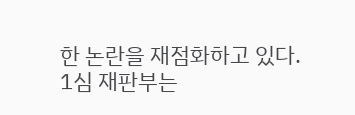한 논란을 재점화하고 있다.
1심 재판부는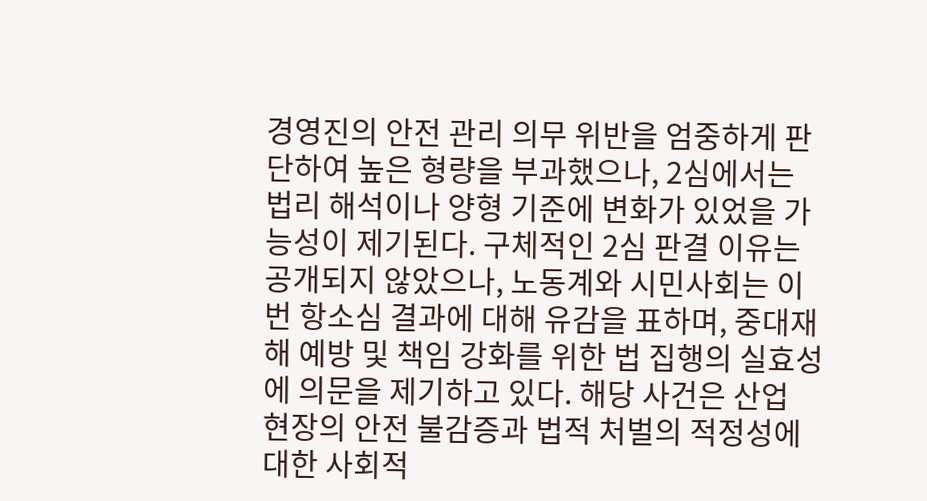경영진의 안전 관리 의무 위반을 엄중하게 판단하여 높은 형량을 부과했으나, 2심에서는 법리 해석이나 양형 기준에 변화가 있었을 가능성이 제기된다. 구체적인 2심 판결 이유는 공개되지 않았으나, 노동계와 시민사회는 이번 항소심 결과에 대해 유감을 표하며, 중대재해 예방 및 책임 강화를 위한 법 집행의 실효성에 의문을 제기하고 있다. 해당 사건은 산업 현장의 안전 불감증과 법적 처벌의 적정성에 대한 사회적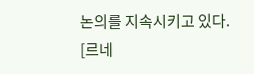논의를 지속시키고 있다.
[르네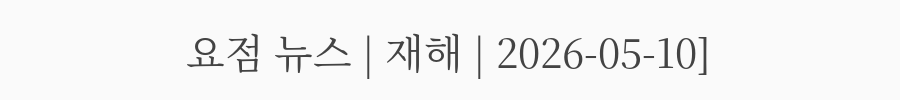요점 뉴스 | 재해 | 2026-05-10]